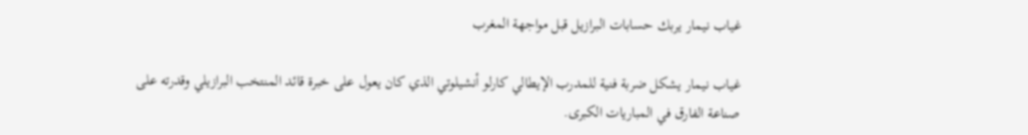غياب نيمار يربك حسابات البرازيل قبل مواجهة المغرب

غياب نيمار يشكل ضربة فنية للمدرب الإيطالي كارلو أنشيلوتي الذي كان يعول على خبرة قائد المنتخب البرازيلي وقدرته على صناعة الفارق في المباريات الكبرى.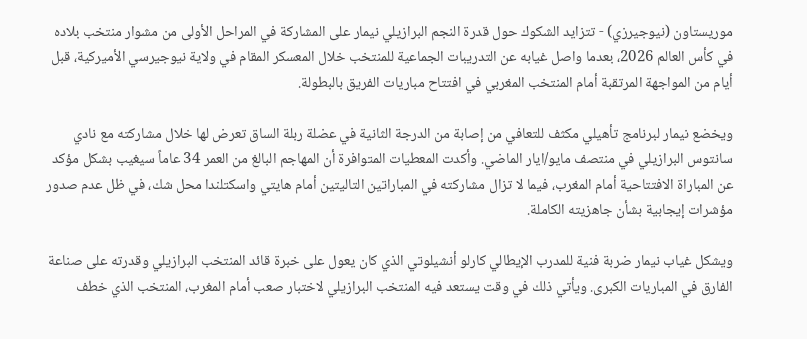موريستاون (نيوجيرزي) - تتزايد الشكوك حول قدرة النجم البرازيلي نيمار على المشاركة في المراحل الأولى من مشوار منتخب بلاده في كأس العالم 2026، بعدما واصل غيابه عن التدريبات الجماعية للمنتخب خلال المعسكر المقام في ولاية نيوجيرسي الأميركية، قبل أيام من المواجهة المرتقبة أمام المنتخب المغربي في افتتاح مباريات الفريق بالبطولة.

ويخضع نيمار لبرنامج تأهيلي مكثف للتعافي من إصابة من الدرجة الثانية في عضلة ربلة الساق تعرض لها خلال مشاركته مع نادي سانتوس البرازيلي في منتصف مايو/ايار الماضي. وأكدت المعطيات المتوافرة أن المهاجم البالغ من العمر 34 عاماً سيغيب بشكل مؤكد عن المباراة الافتتاحية أمام المغرب، فيما لا تزال مشاركته في المباراتين التاليتين أمام هايتي واسكتلندا محل شك، في ظل عدم صدور مؤشرات إيجابية بشأن جاهزيته الكاملة.

ويشكل غياب نيمار ضربة فنية للمدرب الإيطالي كارلو أنشيلوتي الذي كان يعول على خبرة قائد المنتخب البرازيلي وقدرته على صناعة الفارق في المباريات الكبرى. ويأتي ذلك في وقت يستعد فيه المنتخب البرازيلي لاختبار صعب أمام المغرب، المنتخب الذي خطف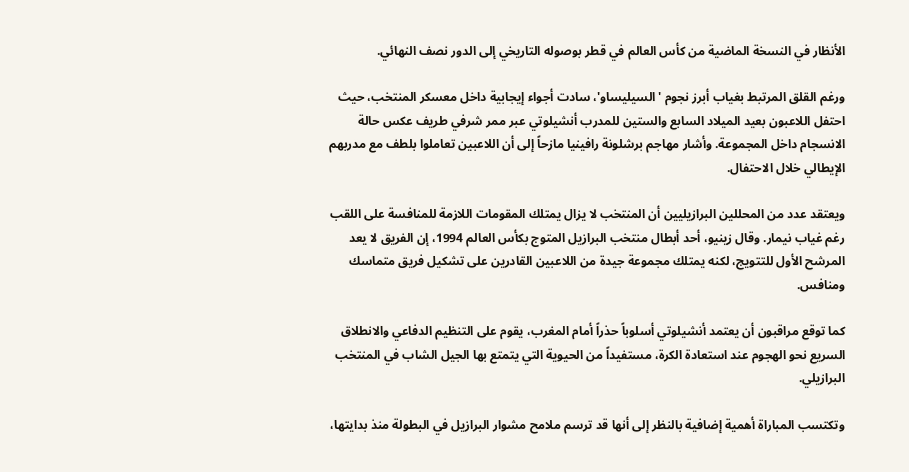الأنظار في النسخة الماضية من كأس العالم في قطر بوصوله التاريخي إلى الدور نصف النهائي.

ورغم القلق المرتبط بغياب أبرز نجوم 'السيليساو'، سادت أجواء إيجابية داخل معسكر المنتخب، حيث احتفل اللاعبون بعيد الميلاد السابع والستين للمدرب أنشيلوتي عبر ممر شرفي طريف عكس حالة الانسجام داخل المجموعة. وأشار مهاجم برشلونة رافينيا مازحاً إلى أن اللاعبين تعاملوا بلطف مع مدربهم الإيطالي خلال الاحتفال.

ويعتقد عدد من المحللين البرازيليين أن المنتخب لا يزال يمتلك المقومات اللازمة للمنافسة على اللقب رغم غياب نيمار. وقال زينيو، أحد أبطال منتخب البرازيل المتوج بكأس العالم 1994، إن الفريق لا يعد المرشح الأول للتتويج، لكنه يمتلك مجموعة جيدة من اللاعبين القادرين على تشكيل فريق متماسك ومنافس.

كما توقع مراقبون أن يعتمد أنشيلوتي أسلوباً حذراً أمام المغرب، يقوم على التنظيم الدفاعي والانطلاق السريع نحو الهجوم عند استعادة الكرة، مستفيداً من الحيوية التي يتمتع بها الجيل الشاب في المنتخب البرازيلي.

وتكتسب المباراة أهمية إضافية بالنظر إلى أنها قد ترسم ملامح مشوار البرازيل في البطولة منذ بدايتها،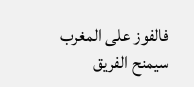فالفوز على المغرب سيمنح الفريق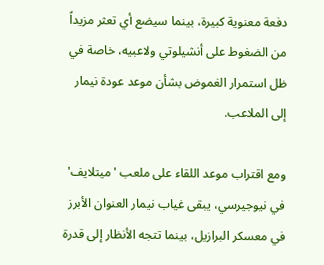دفعة معنوية كبيرة، بينما سيضع أي تعثر مزيداً من الضغوط على أنشيلوتي ولاعبيه، خاصة في ظل استمرار الغموض بشأن موعد عودة نيمار إلى الملاعب.

ومع اقتراب موعد اللقاء على ملعب 'ميتلايف' في نيوجيرسي، يبقى غياب نيمار العنوان الأبرز في معسكر البرازيل، بينما تتجه الأنظار إلى قدرة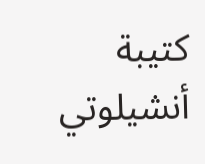كتيبة أنشيلوتي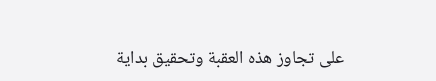على تجاوز هذه العقبة وتحقيق بداية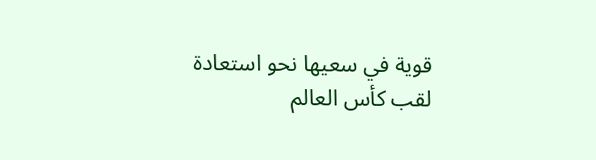قوية في سعيها نحو استعادة لقب كأس العالم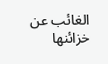الغائب عن خزائنها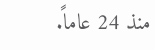منذ 24 عاماً.